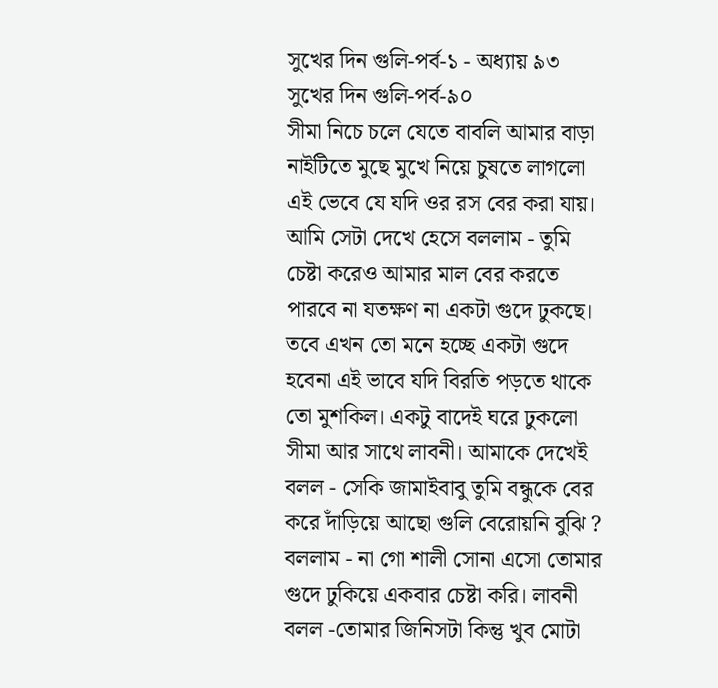সুখের দিন গুলি-পর্ব-১ - অধ্যায় ৯৩
সুখের দিন গুলি-পর্ব-৯০
সীমা নিচে চলে যেতে বাবলি আমার বাড়া নাইটিতে মুছে মুখে নিয়ে চুষতে লাগলো এই ভেবে যে যদি ওর রস বের করা যায়। আমি সেটা দেখে হেসে বললাম - তুমি চেষ্টা করেও আমার মাল বের করতে পারবে না যতক্ষণ না একটা গুদে ঢুকছে। তবে এখন তো মনে হচ্ছে একটা গুদে হবেনা এই ভাবে যদি বিরতি পড়তে থাকে তো মুশকিল। একটু বাদেই ঘরে ঢুকলো সীমা আর সাথে লাবনী। আমাকে দেখেই বলল - সেকি জামাইবাবু তুমি বন্ধুকে বের করে দাঁড়িয়ে আছো গুলি বেরোয়নি বুঝি ? বললাম - না গো শালী সোনা এসো তোমার গুদে ঢুকিয়ে একবার চেষ্টা করি। লাবনী বলল -তোমার জিনিসটা কিন্তু খুব মোটা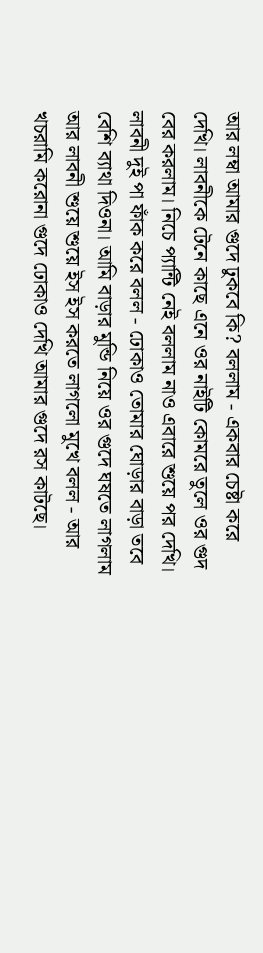আর লম্বা আমার গুদে ঢুকবে কি? বললাম - একবার চেষ্টা করে দেখি। লাবনীকে টেনে কাছে এনে ওর নাইটি কোমরে তুলে ওর গুদ বের করলাম। নিচে প্যান্টি নেই বললাম নাও এবারে শুয়ে পর দেখি। লাবনী দুই পা ফাঁক করে বলল - ঢোকাও তোমার ঘোড়ার বাড়া তবে বেশি ব্যাথা দিওনা। আমি বাড়ার মুন্ডি নিয়ে ওর গুদে ঘষতে লাগলাম আর লাবনী শুয়ে শুয়ে ইস ইস করতে লাগলো মুখে বলল - আর খচরামি করোনা গুদে ঢোকাও দেখি আমার গুদে রস কাটছে।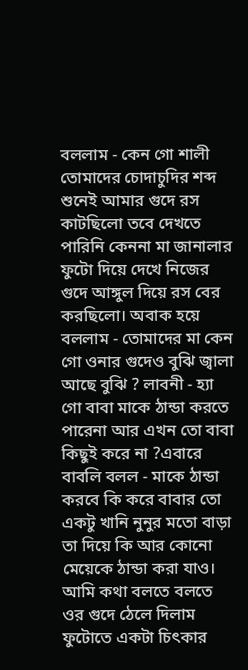বললাম - কেন গো শালী তোমাদের চোদাচুদির শব্দ শুনেই আমার গুদে রস কাটছিলো তবে দেখতে পারিনি কেননা মা জানালার ফুটো দিয়ে দেখে নিজের গুদে আঙ্গুল দিয়ে রস বের করছিলো। অবাক হয়ে বললাম - তোমাদের মা কেন গো ওনার গুদেও বুঝি জ্বালা আছে বুঝি ? লাবনী - হ্যা গো বাবা মাকে ঠান্ডা করতে পারেনা আর এখন তো বাবা কিছুই করে না ?এবারে বাবলি বলল - মাকে ঠান্ডা করবে কি করে বাবার তো একটু খানি নুনুর মতো বাড়া তা দিয়ে কি আর কোনো মেয়েকে ঠান্ডা করা যাও। আমি কথা বলতে বলতে ওর গুদে ঠেলে দিলাম ফুটোতে একটা চিৎকার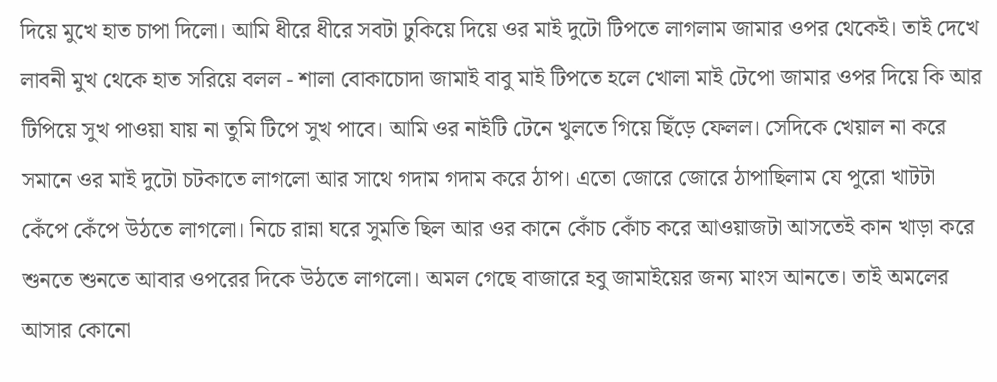দিয়ে মুখে হাত চাপা দিলো। আমি ধীরে ধীরে সবটা ঢুকিয়ে দিয়ে ওর মাই দুটো টিপতে লাগলাম জামার ওপর থেকেই। তাই দেখে লাবনী মুখ থেকে হাত সরিয়ে বলল - শালা বোকাচোদা জামাই বাবু মাই টিপতে হলে খোলা মাই টেপো জামার ওপর দিয়ে কি আর টিপিয়ে সুখ পাওয়া যায় না তুমি টিপে সুখ পাবে। আমি ওর নাইটি টেনে খুলতে গিয়ে ছিঁড়ে ফেলল। সেদিকে খেয়াল না করে সমানে ওর মাই দুটো চটকাতে লাগলো আর সাথে গদাম গদাম করে ঠাপ। এতো জোরে জোরে ঠাপাছিলাম যে পুরো খাটটা কেঁপে কেঁপে উঠতে লাগলো। নিচে রান্না ঘরে সুমতি ছিল আর ওর কানে কোঁচ কোঁচ করে আওয়াজটা আসতেই কান খাড়া করে শুনতে শুনতে আবার ওপরের দিকে উঠতে লাগলো। অমল গেছে বাজারে হবু জামাইয়ের জন্য মাংস আনতে। তাই অমলের আসার কোনো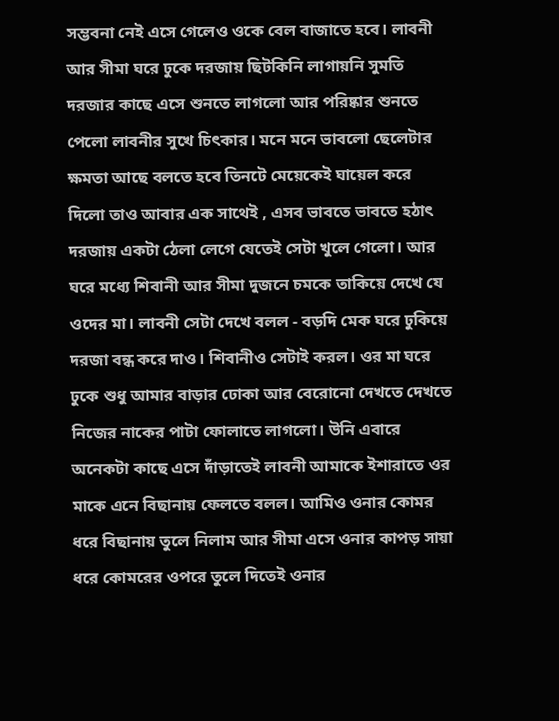সম্ভবনা নেই এসে গেলেও ওকে বেল বাজাতে হবে। লাবনী আর সীমা ঘরে ঢুকে দরজায় ছিটকিনি লাগায়নি সুমতি দরজার কাছে এসে শুনতে লাগলো আর পরিষ্কার শুনতে পেলো লাবনীর সুখে চিৎকার। মনে মনে ভাবলো ছেলেটার ক্ষমতা আছে বলতে হবে তিনটে মেয়েকেই ঘায়েল করে দিলো তাও আবার এক সাথেই , এসব ভাবতে ভাবতে হঠাৎ দরজায় একটা ঠেলা লেগে যেতেই সেটা খুলে গেলো। আর ঘরে মধ্যে শিবানী আর সীমা দুজনে চমকে তাকিয়ে দেখে যে ওদের মা। লাবনী সেটা দেখে বলল - বড়দি মেক ঘরে ঢুকিয়ে দরজা বন্ধ করে দাও। শিবানীও সেটাই করল। ওর মা ঘরে ঢুকে শুধু আমার বাড়ার ঢোকা আর বেরোনো দেখতে দেখতে নিজের নাকের পাটা ফোলাতে লাগলো। উনি এবারে অনেকটা কাছে এসে দাঁড়াতেই লাবনী আমাকে ইশারাতে ওর মাকে এনে বিছানায় ফেলতে বলল। আমিও ওনার কোমর ধরে বিছানায় তুলে নিলাম আর সীমা এসে ওনার কাপড় সায়া ধরে কোমরের ওপরে তুলে দিতেই ওনার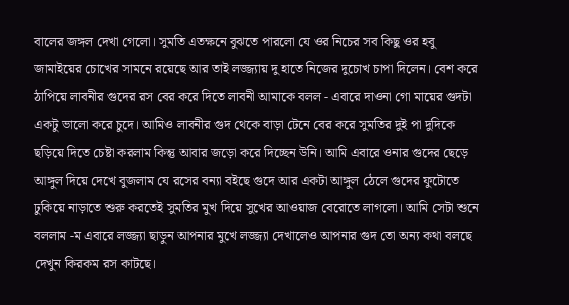বালের জঙ্গল দেখা গেলো। সুমতি এতক্ষনে বুঝতে পারলো যে ওর নিচের সব কিছু ওর হবু জামাইয়ের চোখের সামনে রয়েছে আর তাই লজ্জ্যায় দু হাতে নিজের দুচোখ চাপা দিলেন। বেশ করে ঠাপিয়ে লাবনীর গুদের রস বের করে দিতে লাবনী আমাকে বলল - এবারে দাওনা গো মায়ের গুদটা একটু ভালো করে চুদে। আমিও লাবনীর গুদ থেকে বাড়া টেনে বের করে সুমতির দুই পা দুদিকে ছড়িয়ে দিতে চেষ্টা করলাম কিন্তু আবার জড়ো করে দিচ্ছেন উনি। আমি এবারে ওনার গুদের ছেড়ে আঙ্গুল দিয়ে দেখে বুজলাম যে রসের বন্যা বইছে গুদে আর একটা আঙ্গুল ঠেলে গুদের ফুটোতে ঢুকিয়ে নাড়াতে শুরু করতেই সুমতির মুখ দিয়ে সুখের আওয়াজ বেরোতে লাগলো। আমি সেটা শুনে বললাম -ম এবারে লজ্জ্যা ছাড়ুন আপনার মুখে লজ্জ্যা দেখালেও আপনার গুদ তো অন্য কথা বলছে দেখুন কিরকম রস কাটছে।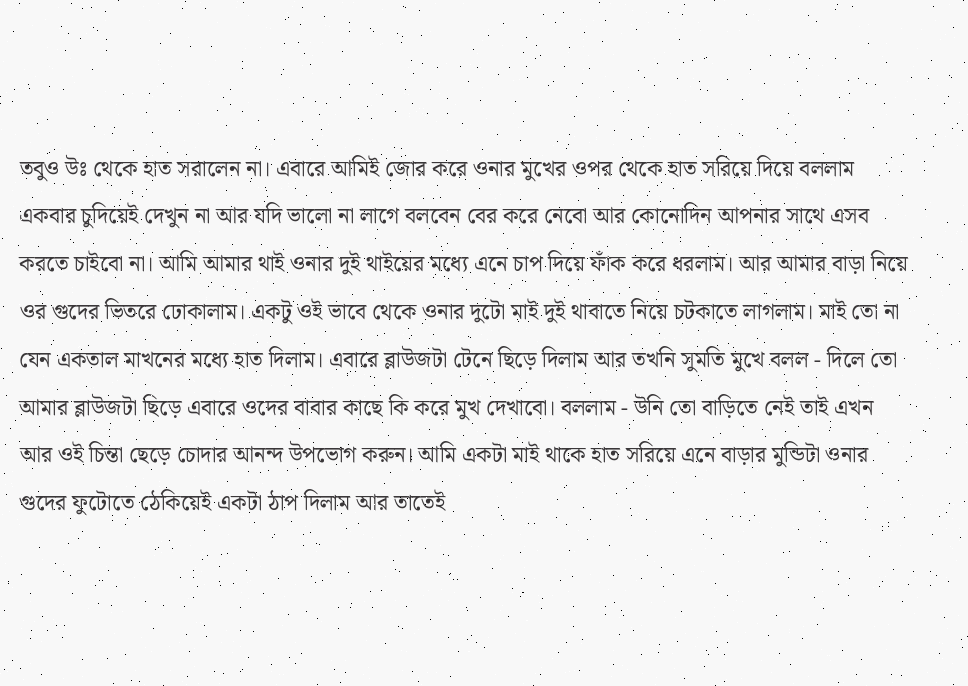তবুও উঃ থেকে হাত সরালেন না। এবারে আমিই জোর করে ওনার মুখের ওপর থেকে হাত সরিয়ে দিয়ে বললাম একবার চুদিয়েই দেখুন না আর যদি ভালো না লাগে বলবেন বের করে নেবো আর কোনোদিন আপনার সাথে এসব করতে চাইবো না। আমি আমার থাই ওনার দুই থাইয়ের মধ্যে এনে চাপ দিয়ে ফাঁক করে ধরলাম। আর আমার বাড়া নিয়ে ওর গুদের ভিতরে ঢোকালাম। একটু ওই ভাবে থেকে ওনার দুটো মাই দুই থাবাতে নিয়ে চটকাতে লাগলাম। মাই তো না যেন একতাল মাখনের মধ্যে হাত দিলাম। এবারে ব্লাউজটা টেনে ছিড়ে দিলাম আর তখনি সুমতি মুখে বলল - দিলে তো আমার ব্লাউজটা ছিড়ে এবারে ওদের বাবার কাছে কি করে মুখ দেখাবো। বললাম - উনি তো বাড়িতে নেই তাই এখন আর ওই চিন্তা ছেড়ে চোদার আনন্দ উপভোগ করুন। আমি একটা মাই থাকে হাত সরিয়ে এনে বাড়ার মুন্ডিটা ওনার গুদের ফুটোতে ঠেকিয়েই একটা ঠাপ দিলাম আর তাতেই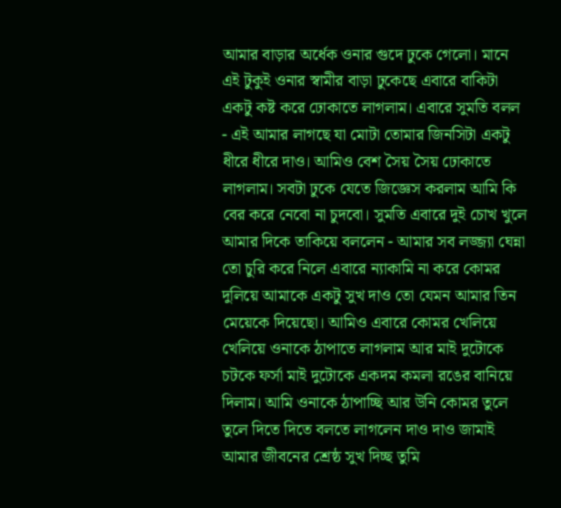আমার বাড়ার অর্ধেক ওনার গুদে ঢুকে গেলো। মানে এই টুকুই ওনার স্বামীর বাড়া ঢুকেছে এবারে বাকিটা একটু কষ্ট করে ঢোকাতে লাগলাম। এবারে সুমতি বলল - এই আমার লাগছে যা মোটা তোমার জিনসিটা একটু ধীরে ধীরে দাও। আমিও বেশ সৈয় সৈয় ঢোকাতে লাগলাম। সবটা ঢুকে যেতে জিজ্ঞেস করলাম আমি কি বের করে নেবো না চুদবো। সুমতি এবারে দুই চোখ খুলে আমার দিকে তাকিয়ে বললেন - আমার সব লজ্জ্যা ঘেন্না তো চুরি করে নিলে এবারে ন্যাকামি না করে কোমর দুলিয়ে আমাকে একটু সুখ দাও তো যেমন আমার তিন মেয়েকে দিয়েছো। আমিও এবারে কোমর খেলিয়ে খেলিয়ে ওনাকে ঠাপাতে লাগলাম আর মাই দুটোকে চটকে ফর্সা মাই দুটোকে একদম কমলা রঙের বানিয়ে দিলাম। আমি ওনাকে ঠাপাচ্ছি আর উনি কোমর তুলে তুলে দিতে দিতে বলতে লাগলেন দাও দাও জামাই আমার জীবনের শ্রেষ্ঠ সুখ দিচ্ছ তুমি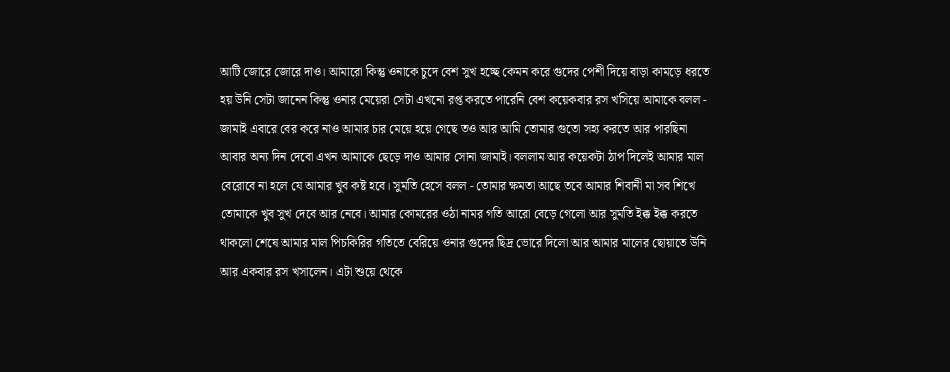আটি জোরে জোরে দাও। আমারো কিন্তু ওনাকে চুদে বেশ সুখ হচ্ছে কেমন করে গুদের পেশী দিয়ে বাড়া কামড়ে ধরতে হয় উনি সেটা জানেন কিন্তু ওনার মেয়েরা সেটা এখনো রপ্ত করতে পারেনি বেশ কয়েকবার রস খসিয়ে আমাকে বলল - জামাই এবারে বের করে নাও আমার চার মেয়ে হয়ে গেছে তও আর আমি তোমার গুতো সহ্য করতে আর পারছিনা আবার অন্য দিন দেবো এখন আমাকে ছেড়ে দাও আমার সোনা জামাই। বললাম আর কয়েকটা ঠাপ দিলেই আমার মাল বেরোবে না হলে যে আমার খুব কষ্ট হবে। সুমতি হেসে বলল - তোমার ক্ষমতা আছে তবে আমার শিবানী মা সব শিখে তোমাকে খুব সুখ দেবে আর নেবে। আমার কোমরের ওঠা নামর গতি আরো বেড়ে গেলো আর সুমতি ইক্ক ইক্ক করতে থাকলো শেষে আমার মাল পিচকিরির গতিতে বেরিয়ে ওনার গুদের ছিদ্র ভোরে দিলো আর আমার মালের ছোয়াতে উনি আর একবার রস খসালেন। এটা শুয়ে থেকে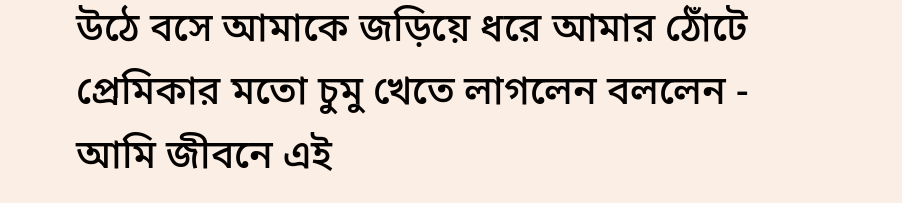উঠে বসে আমাকে জড়িয়ে ধরে আমার ঠোঁটে প্রেমিকার মতো চুমু খেতে লাগলেন বললেন - আমি জীবনে এই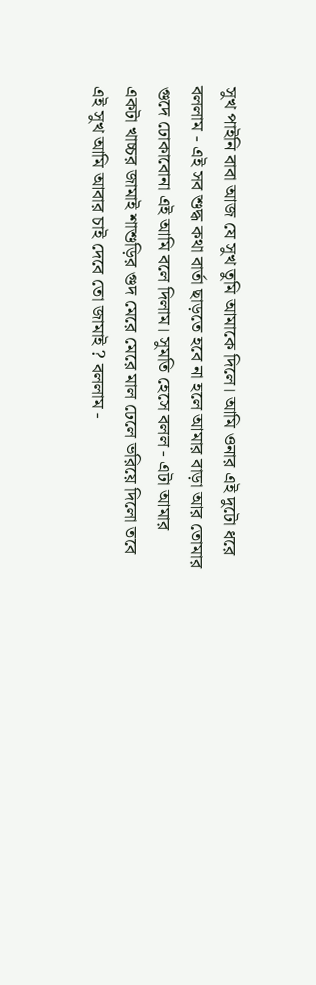সুখ পাইনি বাবা আজ যে সুখ তুমি আমাকে দিলে। আমি ওনার এই দুটো ধরে বললাম - এই সব শুদ্ধ কথা বার্তা ছাড়তে হবে না হলে আমার বাড়া আর তোমার গুদে ঢোকাবোনা এই আমি বলে দিলাম। সুমতি হেসে বলল - এটা আমার একটা খাচ্চর জামাই শাশুড়ির গুদ মেরে মেরে মাল ঢেলে ভরিয়ে দিলো তবে এই সুখ আমি আবার চাই দেবে তো জামাই ? বললাম -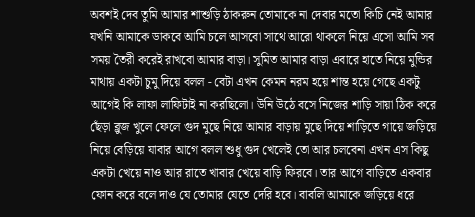অবশই দেব তুমি আমার শাশুড়ি ঠাকরুন তোমাকে না দেবার মতো কিচি নেই আমার যখনি আমাকে ডাকবে আমি চলে আসবো সাথে আরো থাকলে নিয়ে এসো আমি সব সময় তৈরী করেই রাখবো আমার বাড়া। সুমিত আমার বাড়া এবারে হাতে নিয়ে মুন্ডির মাথায় একটা চুমু দিয়ে বলল - বেটা এখন কেমন নরম হয়ে শান্ত হয়ে গেছে একটু আগেই কি লাফা লাফিটাই না করছিলো। উনি উঠে বসে নিজের শাড়ি সায়া ঠিক করে ছেঁড়া ব্লুজ খুলে ফেলে গুদ মুছে নিয়ে আমার বাড়ায় মুছে দিয়ে শাড়িতে গায়ে জড়িয়ে নিয়ে বেড়িয়ে যাবার আগে বলল শুধু গুদ খেলেই তো আর চলবেনা এখন এস কিছু একটা খেয়ে নাও আর রাতে খাবার খেয়ে বাড়ি ফিরবে। তার আগে বাড়িতে একবার ফোন করে বলে দাও যে তোমার যেতে দেরি হবে। বাবলি আমাকে জড়িয়ে ধরে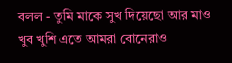বলল - তুমি মাকে সুখ দিয়েছো আর মাও খুব খুশি এতে আমরা বোনেরাও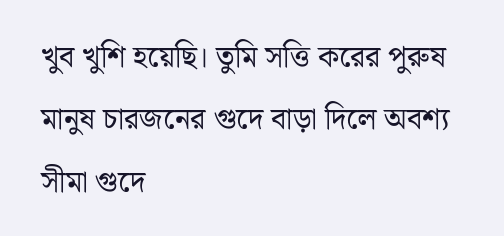খুব খুশি হয়েছি। তুমি সত্তি করের পুরুষ মানুষ চারজনের গুদে বাড়া দিলে অবশ্য সীমা গুদে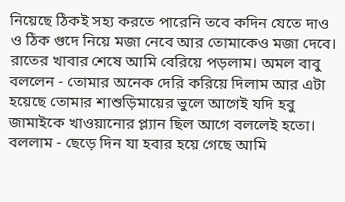নিয়েছে ঠিকই সহ্য করতে পারেনি তবে কদিন যেতে দাও ও ঠিক গুদে নিয়ে মজা নেবে আর তোমাকেও মজা দেবে। রাতের খাবার শেষে আমি বেরিয়ে পড়লাম। অমল বাবু বললেন - তোমার অনেক দেরি করিয়ে দিলাম আর এটা হয়েছে তোমার শাশুড়িমায়ের ভুলে আগেই যদি হবু জামাইকে খাওয়ানোর প্ল্যান ছিল আগে বললেই হতো। বললাম - ছেড়ে দিন যা হবার হয়ে গেছে আমি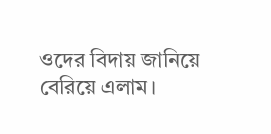ওদের বিদায় জানিয়ে বেরিয়ে এলাম।